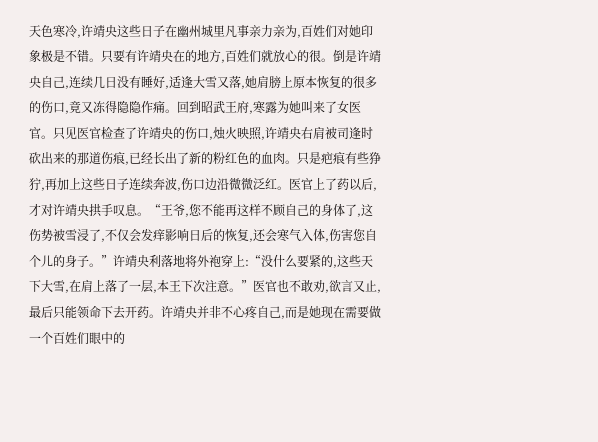天色寒冷,许靖央这些日子在幽州城里凡事亲力亲为,百姓们对她印象极是不错。只要有许靖央在的地方,百姓们就放心的很。倒是许靖央自己,连续几日没有睡好,适逢大雪又落,她肩膀上原本恢复的很多的伤口,竟又冻得隐隐作痛。回到昭武王府,寒露为她叫来了女医官。只见医官检查了许靖央的伤口,烛火映照,许靖央右肩被司逢时砍出来的那道伤痕,已经长出了新的粉红色的血肉。只是疤痕有些狰狞,再加上这些日子连续奔波,伤口边沿微微泛红。医官上了药以后,才对许靖央拱手叹息。“王爷,您不能再这样不顾自己的身体了,这伤势被雪浸了,不仅会发痒影响日后的恢复,还会寒气入体,伤害您自个儿的身子。”许靖央利落地将外袍穿上:“没什么要紧的,这些天下大雪,在肩上落了一层,本王下次注意。”医官也不敢劝,欲言又止,最后只能领命下去开药。许靖央并非不心疼自己,而是她现在需要做一个百姓们眼中的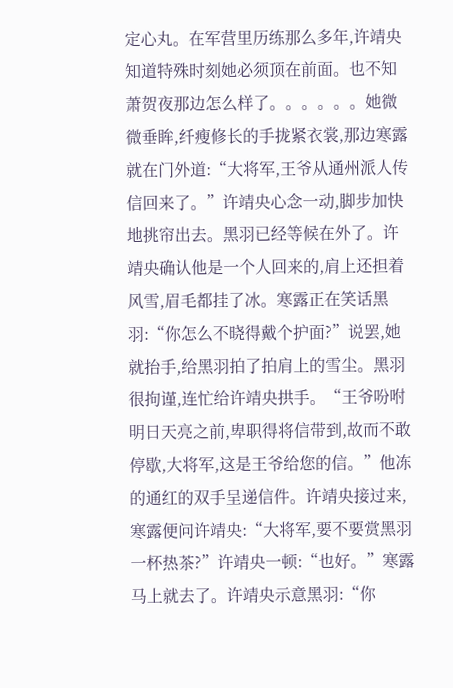定心丸。在军营里历练那么多年,许靖央知道特殊时刻她必须顶在前面。也不知萧贺夜那边怎么样了。。。。。。她微微垂眸,纤瘦修长的手拢紧衣裳,那边寒露就在门外道:“大将军,王爷从通州派人传信回来了。”许靖央心念一动,脚步加快地挑帘出去。黑羽已经等候在外了。许靖央确认他是一个人回来的,肩上还担着风雪,眉毛都挂了冰。寒露正在笑话黑羽:“你怎么不晓得戴个护面?”说罢,她就抬手,给黑羽拍了拍肩上的雪尘。黑羽很拘谨,连忙给许靖央拱手。“王爷吩咐明日天亮之前,卑职得将信带到,故而不敢停歇,大将军,这是王爷给您的信。”他冻的通红的双手呈递信件。许靖央接过来,寒露便问许靖央:“大将军,要不要赏黑羽一杯热茶?”许靖央一顿:“也好。”寒露马上就去了。许靖央示意黑羽:“你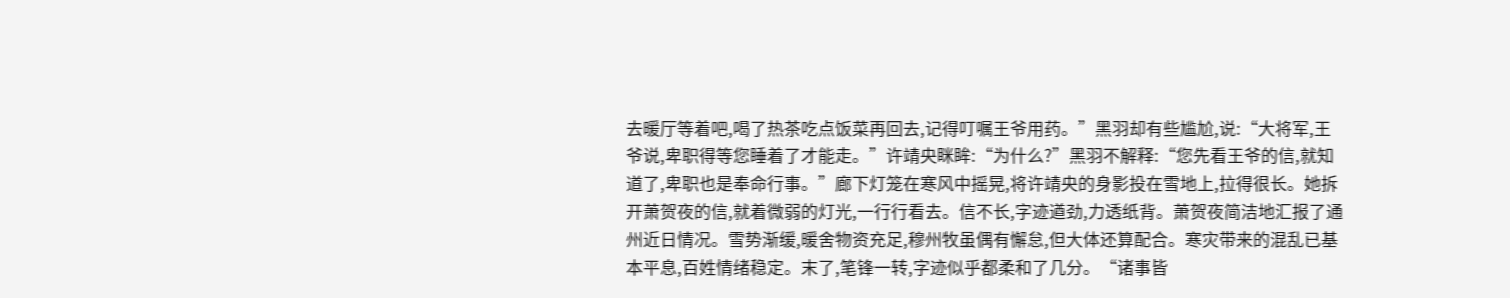去暖厅等着吧,喝了热茶吃点饭菜再回去,记得叮嘱王爷用药。”黑羽却有些尴尬,说:“大将军,王爷说,卑职得等您睡着了才能走。”许靖央眯眸:“为什么?”黑羽不解释:“您先看王爷的信,就知道了,卑职也是奉命行事。”廊下灯笼在寒风中摇晃,将许靖央的身影投在雪地上,拉得很长。她拆开萧贺夜的信,就着微弱的灯光,一行行看去。信不长,字迹遒劲,力透纸背。萧贺夜简洁地汇报了通州近日情况。雪势渐缓,暖舍物资充足,穆州牧虽偶有懈怠,但大体还算配合。寒灾带来的混乱已基本平息,百姓情绪稳定。末了,笔锋一转,字迹似乎都柔和了几分。“诸事皆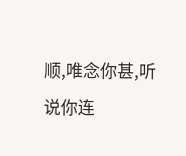顺,唯念你甚,听说你连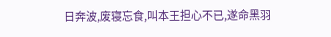日奔波,废寝忘食,叫本王担心不已,遂命黑羽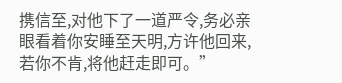携信至,对他下了一道严令,务必亲眼看着你安睡至天明,方许他回来,若你不肯,将他赶走即可。”